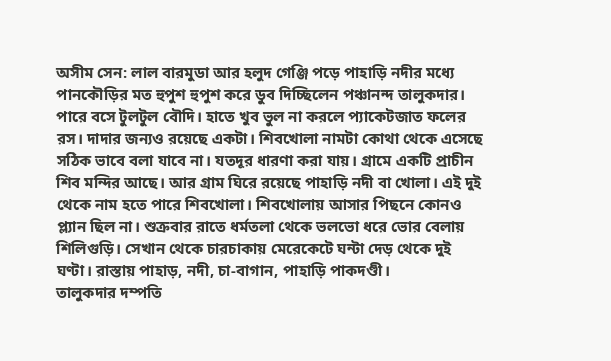অসীম সেন: লাল বারমুডা আর হলুদ গেঞ্জি পড়ে পাহাড়ি নদীর মধ্যে পানকৌড়ির মত হুপুশ হুপুশ করে ডুব দিচ্ছিলেন পঞ্চানন্দ তালুকদার। পারে বসে টুলটুল বৌদি। হাতে খুব ভুল না করলে প্যাকেটজাত ফলের রস। দাদার জন্যও রয়েছে একটা। শিবখোলা নামটা কোথা থেকে এসেছে সঠিক ভাবে বলা যাবে না। যতদূর ধারণা করা যায়। গ্রামে একটি প্রাচীন শিব মন্দির আছে। আর গ্রাম ঘিরে রয়েছে পাহাড়ি নদী বা খোলা। এই দুই থেকে নাম হতে পারে শিবখোলা। শিবখোলায় আসার পিছনে কোনও প্ল্যান ছিল না। শুক্রবার রাতে ধর্মতলা থেকে ভলভো ধরে ভোর বেলায় শিলিগুড়ি। সেখান থেকে চারচাকায় মেরেকেটে ঘন্টা দেড় থেকে দুই ঘণ্টা। রাস্তায় পাহাড়, নদী, চা-বাগান, পাহাড়ি পাকদণ্ডী।
তালুকদার দম্পতি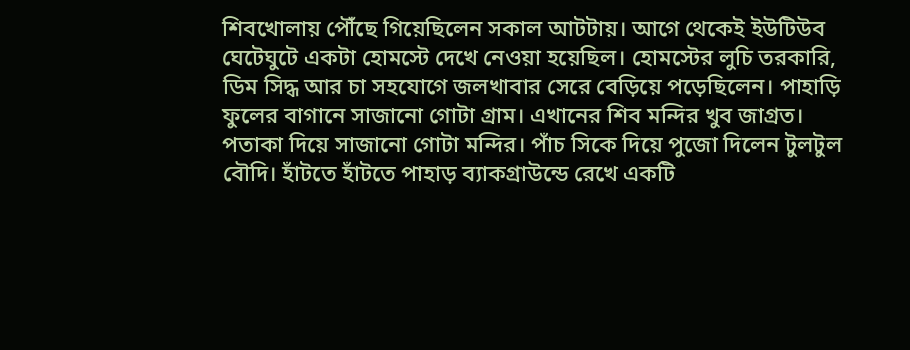শিবখোলায় পৌঁছে গিয়েছিলেন সকাল আটটায়। আগে থেকেই ইউটিউব ঘেটেঘুটে একটা হোমস্টে দেখে নেওয়া হয়েছিল। হোমস্টের লুচি তরকারি, ডিম সিদ্ধ আর চা সহযোগে জলখাবার সেরে বেড়িয়ে পড়েছিলেন। পাহাড়ি ফুলের বাগানে সাজানো গোটা গ্রাম। এখানের শিব মন্দির খুব জাগ্রত। পতাকা দিয়ে সাজানো গোটা মন্দির। পাঁচ সিকে দিয়ে পুজো দিলেন টুলটুল বৌদি। হাঁটতে হাঁটতে পাহাড় ব্যাকগ্রাউন্ডে রেখে একটি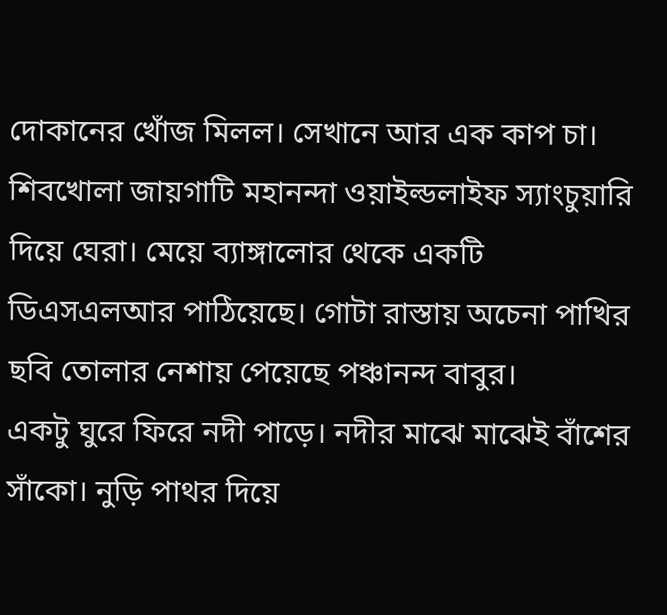দোকানের খোঁজ মিলল। সেখানে আর এক কাপ চা। শিবখোলা জায়গাটি মহানন্দা ওয়াইল্ডলাইফ স্যাংচুয়ারি দিয়ে ঘেরা। মেয়ে ব্যাঙ্গালোর থেকে একটি ডিএসএলআর পাঠিয়েছে। গোটা রাস্তায় অচেনা পাখির ছবি তোলার নেশায় পেয়েছে পঞ্চানন্দ বাবুর।
একটু ঘুরে ফিরে নদী পাড়ে। নদীর মাঝে মাঝেই বাঁশের সাঁকো। নুড়ি পাথর দিয়ে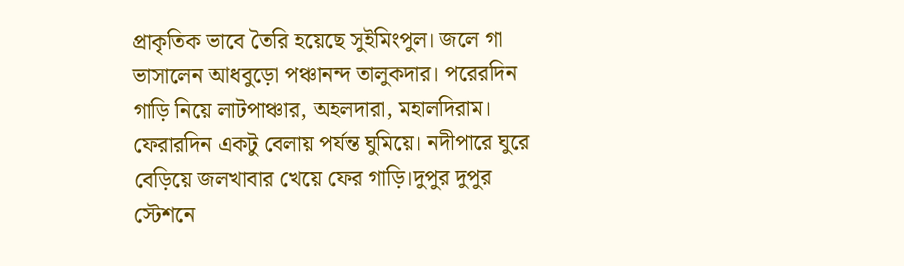প্রাকৃতিক ভাবে তৈরি হয়েছে সুইমিংপুল। জলে গা ভাসালেন আধবুড়ো পঞ্চানন্দ তালুকদার। পরেরদিন গাড়ি নিয়ে লাটপাঞ্চার, অহলদারা, মহালদিরাম। ফেরারদিন একটু বেলায় পর্যন্ত ঘুমিয়ে। নদীপারে ঘুরে বেড়িয়ে জলখাবার খেয়ে ফের গাড়ি।দুপুর দুপুর স্টেশনে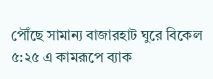পৌঁছে সামান্য বাজারহাট ঘুরে বিকেল ৫:২৫ এ কামরূপে ব্যাক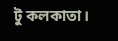টু কলকাতা।